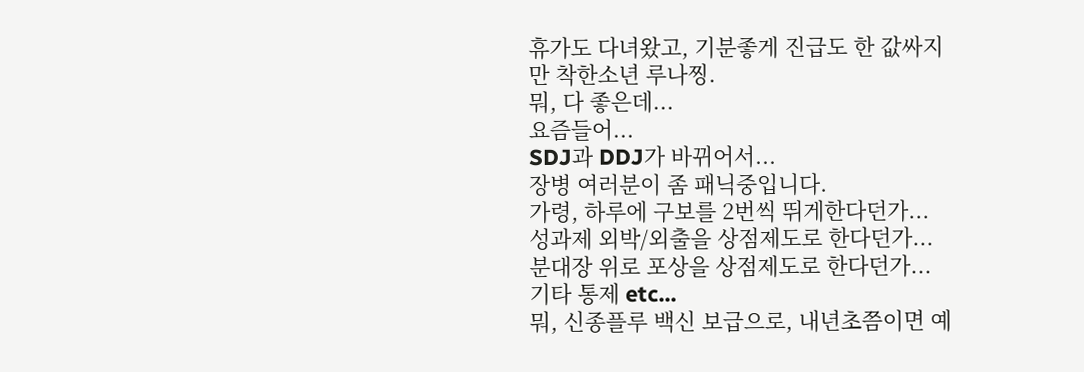휴가도 다녀왔고, 기분좋게 진급도 한 값싸지만 착한소년 루나찡.
뭐, 다 좋은데...
요즘들어...
SDJ과 DDJ가 바뀌어서...
장병 여러분이 좀 패닉중입니다.
가령, 하루에 구보를 2번씩 뛰게한다던가...
성과제 외박/외출을 상점제도로 한다던가...
분대장 위로 포상을 상점제도로 한다던가...
기타 통제 etc...
뭐, 신종플루 백신 보급으로, 내년초쯤이면 예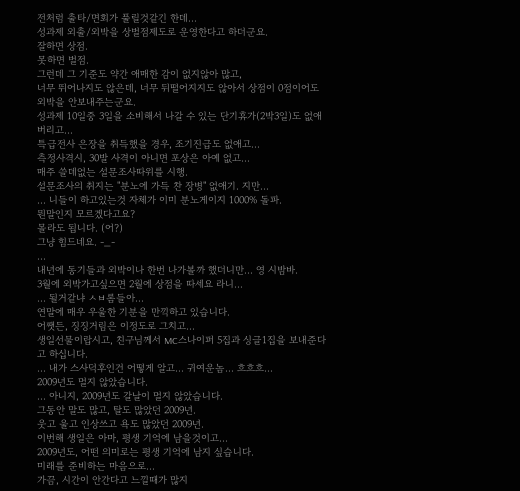전처럼 출타/면회가 풀릴것같긴 한데...
성과제 외출/외박을 상벌점제도로 운영한다고 하더군요.
잘하면 상점.
못하면 벌점.
그런데 그 기준도 약간 애매한 감이 없지않아 많고,
너무 뛰어나지도 않은데, 너무 뒤떨어지지도 않아서 상점이 0점이어도 외박을 안보내주는군요.
성과제 10일중 3일을 소비해서 나갈 수 있는 단기휴가(2박3일)도 없애버리고...
특급전사 은장을 취득했을 경우, 조기진급도 없애고...
측정사격시, 30발 사격이 아니면 포상은 아예 없고...
매주 쓸데없는 설문조사따위를 시행.
설문조사의 취지는 "분노에 가득 찬 장병" 없애기. 지만...
... 니들이 하고있는것 자체가 이미 분노게이지 1000% 돌파.
뭔말인지 모르겠다고요?
몰라도 됩니다. (어?)
그냥 힘드네요. -_-
...
내년에 동기들과 외박이나 한번 나가볼까 했더니만... 영 시밤바.
3월에 외박가고싶으면 2월에 상점을 따세요 라니...
... 될거같냐 ㅅㅂ롬들아...
연말에 매우 우울한 기분을 만끽하고 있습니다.
어쨋든, 징징거림은 이정도로 그치고...
생일선물이랍시고, 친구님께서 MC스나이퍼 5집과 싱글1집을 보내준다고 하십니다.
... 내가 스사덕후인건 어떻게 알고... 귀여운놈... 흐흐흐...
2009년도 멀지 않았습니다.
... 아니지, 2009년도 갈날이 멀지 않았습니다.
그동안 말도 많고, 탈도 많았던 2009년.
웃고 울고 인상쓰고 욕도 많았던 2009년.
이번해 생일은 아마, 평생 기억에 남을것이고...
2009년도, 어떤 의미로는 평생 기억에 남지 싶습니다.
미래를 준비하는 마음으로...
가끔, 시간이 안간다고 느낄때가 많지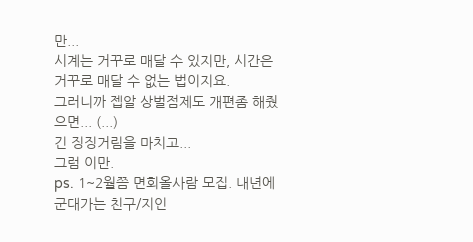만...
시계는 거꾸로 매달 수 있지만, 시간은 거꾸로 매달 수 없는 법이지요.
그러니까 젭알 상벌점제도 개편좀 해줬으면... (...)
긴 징징거림을 마치고...
그럼 이만.
ps. 1~2월쯤 면회올사람 모집. 내년에 군대가는 친구/지인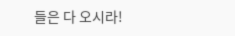들은 다 오시라!